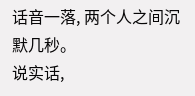话音一落, 两个人之间沉默几秒。
说实话,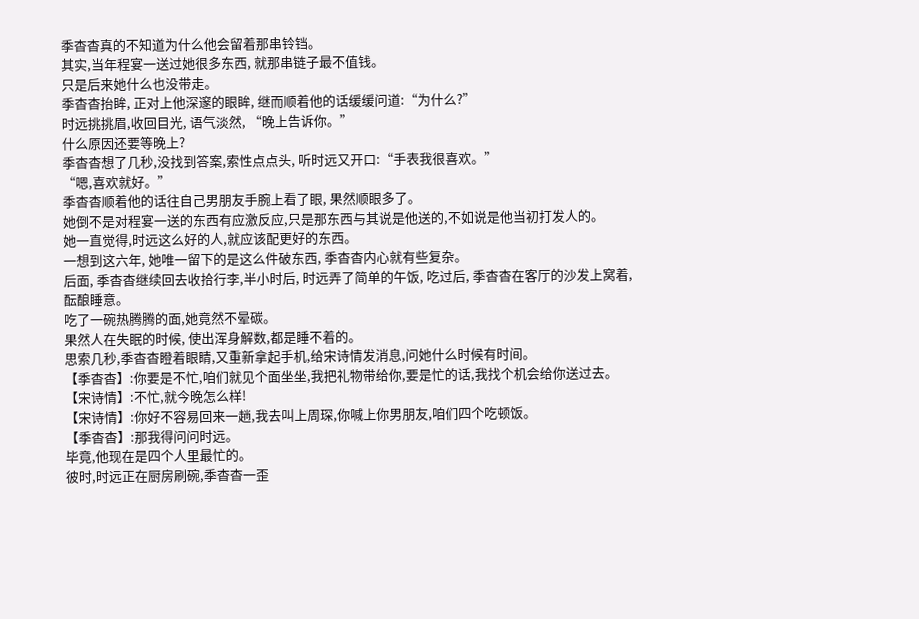季杳杳真的不知道为什么他会留着那串铃铛。
其实,当年程宴一送过她很多东西, 就那串链子最不值钱。
只是后来她什么也没带走。
季杳杳抬眸, 正对上他深邃的眼眸, 继而顺着他的话缓缓问道:“为什么?”
时远挑挑眉,收回目光, 语气淡然, “晚上告诉你。”
什么原因还要等晚上?
季杳杳想了几秒,没找到答案,索性点点头, 听时远又开口:“手表我很喜欢。”
“嗯,喜欢就好。”
季杳杳顺着他的话往自己男朋友手腕上看了眼, 果然顺眼多了。
她倒不是对程宴一送的东西有应激反应,只是那东西与其说是他送的,不如说是他当初打发人的。
她一直觉得,时远这么好的人,就应该配更好的东西。
一想到这六年, 她唯一留下的是这么件破东西, 季杳杳内心就有些复杂。
后面, 季杳杳继续回去收拾行李,半小时后, 时远弄了简单的午饭, 吃过后, 季杳杳在客厅的沙发上窝着,酝酿睡意。
吃了一碗热腾腾的面,她竟然不晕碳。
果然人在失眠的时候, 使出浑身解数,都是睡不着的。
思索几秒,季杳杳瞪着眼睛,又重新拿起手机,给宋诗情发消息,问她什么时候有时间。
【季杳杳】:你要是不忙,咱们就见个面坐坐,我把礼物带给你,要是忙的话,我找个机会给你送过去。
【宋诗情】:不忙,就今晚怎么样!
【宋诗情】:你好不容易回来一趟,我去叫上周琛,你喊上你男朋友,咱们四个吃顿饭。
【季杳杳】:那我得问问时远。
毕竟,他现在是四个人里最忙的。
彼时,时远正在厨房刷碗,季杳杳一歪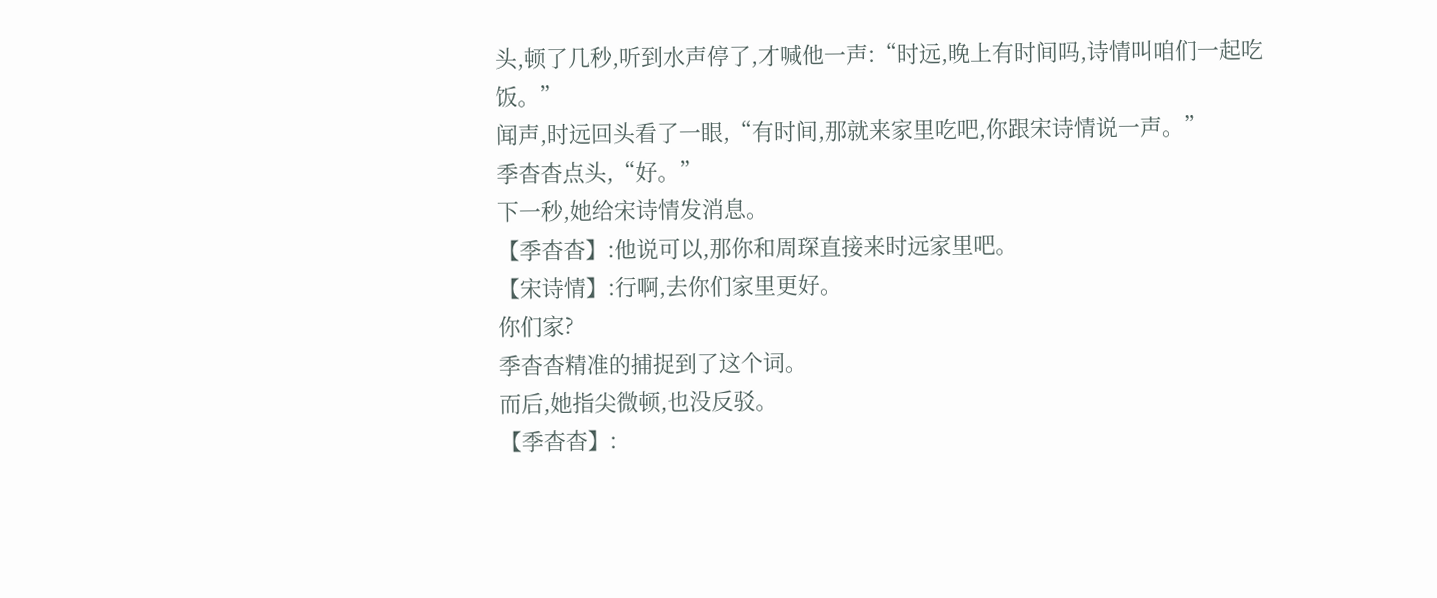头,顿了几秒,听到水声停了,才喊他一声:“时远,晚上有时间吗,诗情叫咱们一起吃饭。”
闻声,时远回头看了一眼,“有时间,那就来家里吃吧,你跟宋诗情说一声。”
季杳杳点头,“好。”
下一秒,她给宋诗情发消息。
【季杳杳】:他说可以,那你和周琛直接来时远家里吧。
【宋诗情】:行啊,去你们家里更好。
你们家?
季杳杳精准的捕捉到了这个词。
而后,她指尖微顿,也没反驳。
【季杳杳】: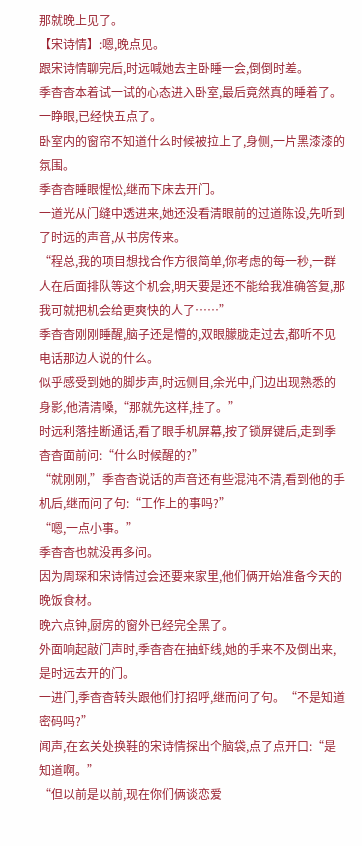那就晚上见了。
【宋诗情】:嗯,晚点见。
跟宋诗情聊完后,时远喊她去主卧睡一会,倒倒时差。
季杳杳本着试一试的心态进入卧室,最后竟然真的睡着了。
一睁眼,已经快五点了。
卧室内的窗帘不知道什么时候被拉上了,身侧,一片黑漆漆的氛围。
季杳杳睡眼惺忪,继而下床去开门。
一道光从门缝中透进来,她还没看清眼前的过道陈设,先听到了时远的声音,从书房传来。
“程总,我的项目想找合作方很简单,你考虑的每一秒,一群人在后面排队等这个机会,明天要是还不能给我准确答复,那我可就把机会给更爽快的人了……”
季杳杳刚刚睡醒,脑子还是懵的,双眼朦胧走过去,都听不见电话那边人说的什么。
似乎感受到她的脚步声,时远侧目,余光中,门边出现熟悉的身影,他清清嗓,“那就先这样,挂了。”
时远利落挂断通话,看了眼手机屏幕,按了锁屏键后,走到季杳杳面前问:“什么时候醒的?”
“就刚刚,”季杳杳说话的声音还有些混沌不清,看到他的手机后,继而问了句:“工作上的事吗?”
“嗯,一点小事。”
季杳杳也就没再多问。
因为周琛和宋诗情过会还要来家里,他们俩开始准备今天的晚饭食材。
晚六点钟,厨房的窗外已经完全黑了。
外面响起敲门声时,季杳杳在抽虾线,她的手来不及倒出来,是时远去开的门。
一进门,季杳杳转头跟他们打招呼,继而问了句。“不是知道密码吗?”
闻声,在玄关处换鞋的宋诗情探出个脑袋,点了点开口:“是知道啊。”
“但以前是以前,现在你们俩谈恋爱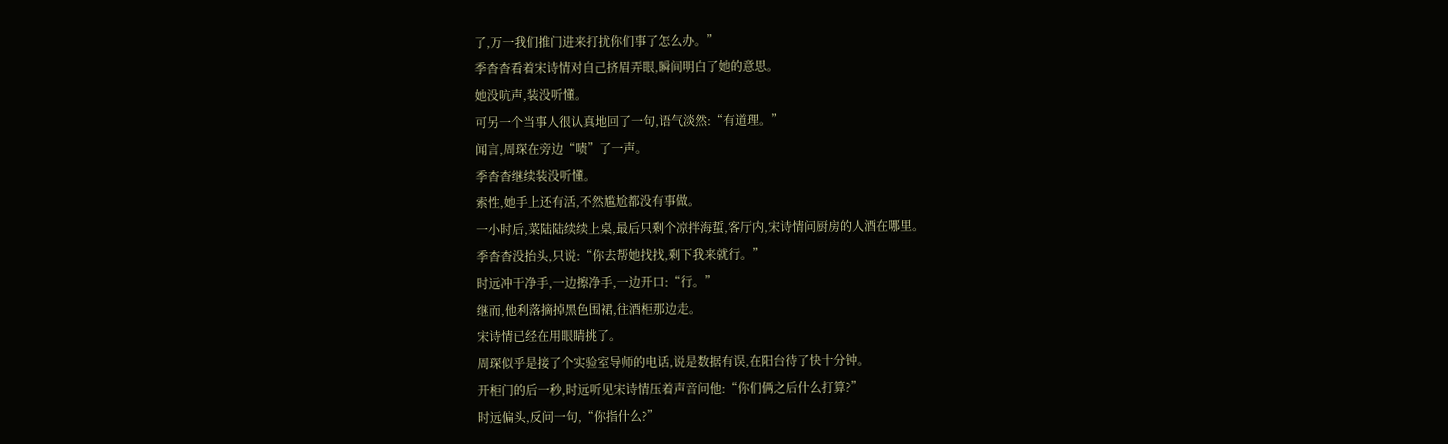了,万一我们推门进来打扰你们事了怎么办。”
季杳杳看着宋诗情对自己挤眉弄眼,瞬间明白了她的意思。
她没吭声,装没听懂。
可另一个当事人很认真地回了一句,语气淡然:“有道理。”
闻言,周琛在旁边“啧”了一声。
季杳杳继续装没听懂。
索性,她手上还有活,不然尴尬都没有事做。
一小时后,菜陆陆续续上桌,最后只剩个凉拌海蜇,客厅内,宋诗情问厨房的人酒在哪里。
季杳杳没抬头,只说:“你去帮她找找,剩下我来就行。”
时远冲干净手,一边擦净手,一边开口:“行。”
继而,他利落摘掉黑色围裙,往酒柜那边走。
宋诗情已经在用眼睛挑了。
周琛似乎是接了个实验室导师的电话,说是数据有误,在阳台待了快十分钟。
开柜门的后一秒,时远听见宋诗情压着声音问他:“你们俩之后什么打算?”
时远偏头,反问一句,“你指什么?”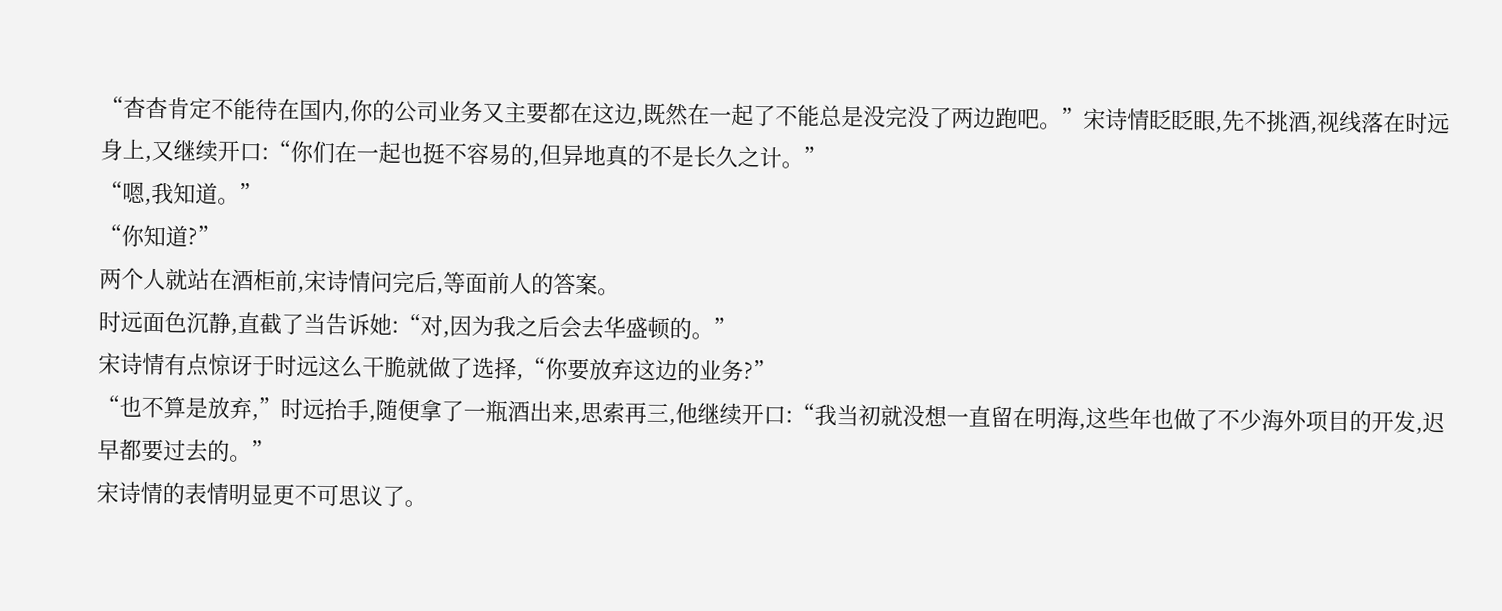“杳杳肯定不能待在国内,你的公司业务又主要都在这边,既然在一起了不能总是没完没了两边跑吧。”宋诗情眨眨眼,先不挑酒,视线落在时远身上,又继续开口:“你们在一起也挺不容易的,但异地真的不是长久之计。”
“嗯,我知道。”
“你知道?”
两个人就站在酒柜前,宋诗情问完后,等面前人的答案。
时远面色沉静,直截了当告诉她:“对,因为我之后会去华盛顿的。”
宋诗情有点惊讶于时远这么干脆就做了选择,“你要放弃这边的业务?”
“也不算是放弃,”时远抬手,随便拿了一瓶酒出来,思索再三,他继续开口:“我当初就没想一直留在明海,这些年也做了不少海外项目的开发,迟早都要过去的。”
宋诗情的表情明显更不可思议了。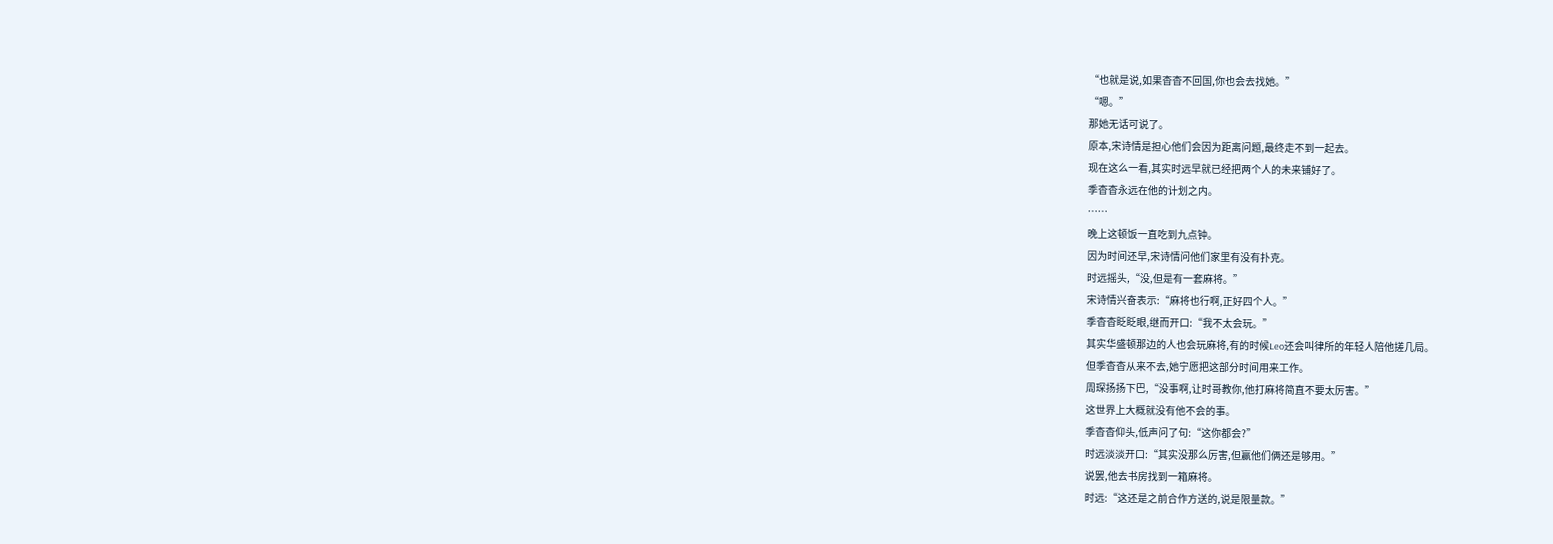“也就是说,如果杳杳不回国,你也会去找她。”
“嗯。”
那她无话可说了。
原本,宋诗情是担心他们会因为距离问题,最终走不到一起去。
现在这么一看,其实时远早就已经把两个人的未来铺好了。
季杳杳永远在他的计划之内。
……
晚上这顿饭一直吃到九点钟。
因为时间还早,宋诗情问他们家里有没有扑克。
时远摇头,“没,但是有一套麻将。”
宋诗情兴奋表示:“麻将也行啊,正好四个人。”
季杳杳眨眨眼,继而开口:“我不太会玩。”
其实华盛顿那边的人也会玩麻将,有的时候Leo还会叫律所的年轻人陪他搓几局。
但季杳杳从来不去,她宁愿把这部分时间用来工作。
周琛扬扬下巴,“没事啊,让时哥教你,他打麻将简直不要太厉害。”
这世界上大概就没有他不会的事。
季杳杳仰头,低声问了句:“这你都会?”
时远淡淡开口:“其实没那么厉害,但赢他们俩还是够用。”
说罢,他去书房找到一箱麻将。
时远:“这还是之前合作方送的,说是限量款。”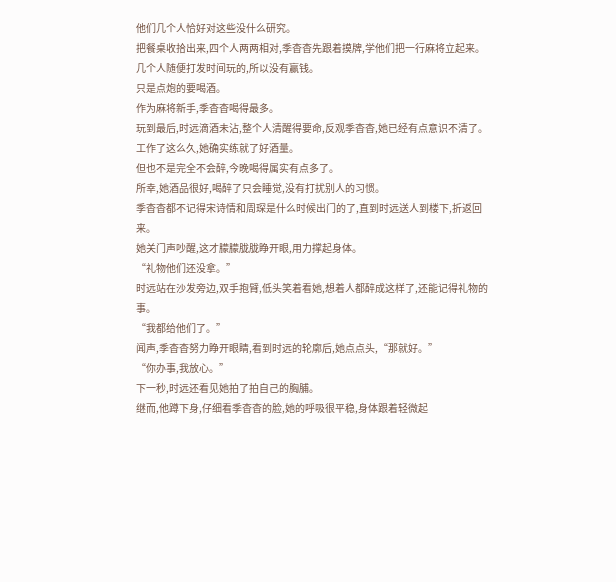他们几个人恰好对这些没什么研究。
把餐桌收拾出来,四个人两两相对,季杳杳先跟着摸牌,学他们把一行麻将立起来。
几个人随便打发时间玩的,所以没有赢钱。
只是点炮的要喝酒。
作为麻将新手,季杳杳喝得最多。
玩到最后,时远滴酒未沾,整个人清醒得要命,反观季杳杳,她已经有点意识不清了。
工作了这么久,她确实练就了好酒量。
但也不是完全不会醉,今晚喝得属实有点多了。
所幸,她酒品很好,喝醉了只会睡觉,没有打扰别人的习惯。
季杳杳都不记得宋诗情和周琛是什么时候出门的了,直到时远送人到楼下,折返回来。
她关门声吵醒,这才朦朦胧胧睁开眼,用力撑起身体。
“礼物他们还没拿。”
时远站在沙发旁边,双手抱臂,低头笑着看她,想着人都醉成这样了,还能记得礼物的事。
“我都给他们了。”
闻声,季杳杳努力睁开眼睛,看到时远的轮廓后,她点点头,“那就好。”
“你办事,我放心。”
下一秒,时远还看见她拍了拍自己的胸脯。
继而,他蹲下身,仔细看季杳杳的脸,她的呼吸很平稳,身体跟着轻微起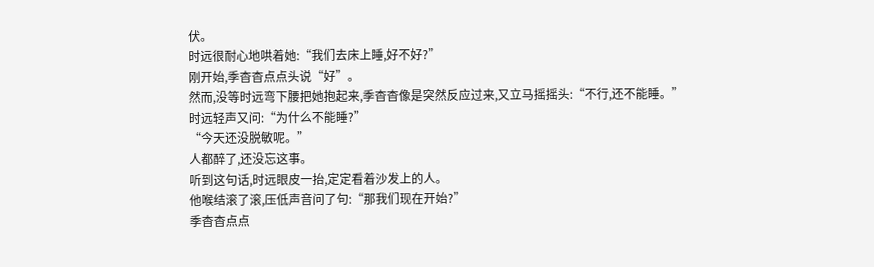伏。
时远很耐心地哄着她:“我们去床上睡,好不好?”
刚开始,季杳杳点点头说“好”。
然而,没等时远弯下腰把她抱起来,季杳杳像是突然反应过来,又立马摇摇头:“不行,还不能睡。”
时远轻声又问:“为什么不能睡?”
“今天还没脱敏呢。”
人都醉了,还没忘这事。
听到这句话,时远眼皮一抬,定定看着沙发上的人。
他喉结滚了滚,压低声音问了句:“那我们现在开始?”
季杳杳点点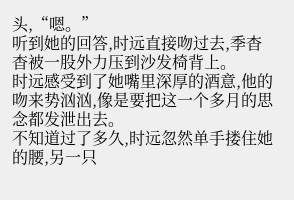头,“嗯。”
听到她的回答,时远直接吻过去,季杳杳被一股外力压到沙发椅背上。
时远感受到了她嘴里深厚的酒意,他的吻来势汹汹,像是要把这一个多月的思念都发泄出去。
不知道过了多久,时远忽然单手搂住她的腰,另一只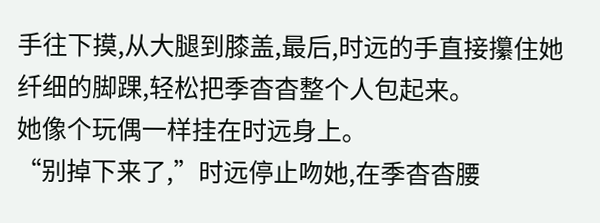手往下摸,从大腿到膝盖,最后,时远的手直接攥住她纤细的脚踝,轻松把季杳杳整个人包起来。
她像个玩偶一样挂在时远身上。
“别掉下来了,”时远停止吻她,在季杳杳腰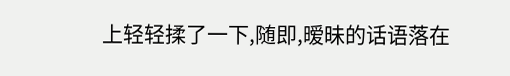上轻轻揉了一下,随即,暧昧的话语落在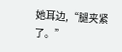她耳边,“腿夹紧了。”